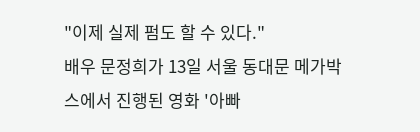"이제 실제 펌도 할 수 있다."
배우 문정희가 13일 서울 동대문 메가박스에서 진행된 영화 '아빠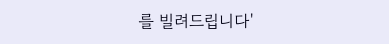를 빌려드립니다'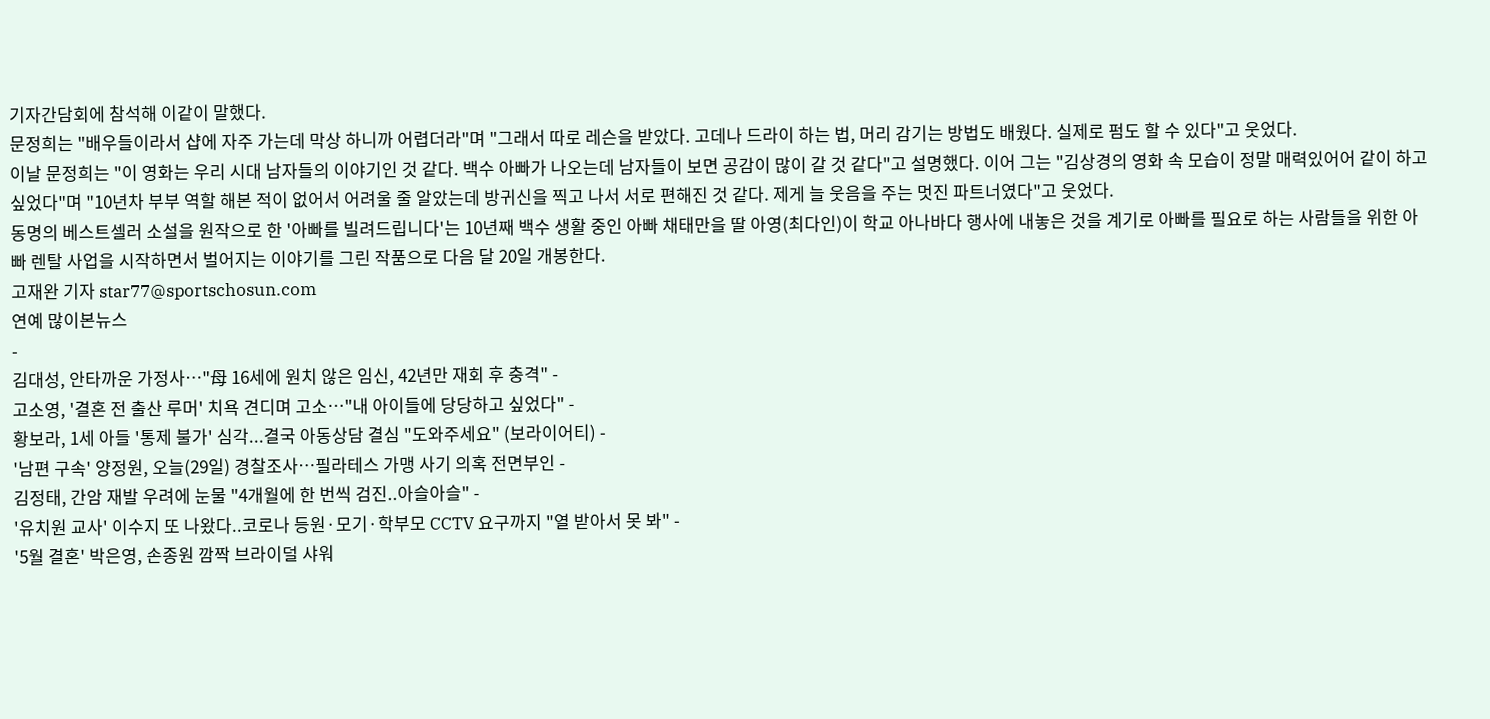기자간담회에 참석해 이같이 말했다.
문정희는 "배우들이라서 샵에 자주 가는데 막상 하니까 어렵더라"며 "그래서 따로 레슨을 받았다. 고데나 드라이 하는 법, 머리 감기는 방법도 배웠다. 실제로 펌도 할 수 있다"고 웃었다.
이날 문정희는 "이 영화는 우리 시대 남자들의 이야기인 것 같다. 백수 아빠가 나오는데 남자들이 보면 공감이 많이 갈 것 같다"고 설명했다. 이어 그는 "김상경의 영화 속 모습이 정말 매력있어어 같이 하고 싶었다"며 "10년차 부부 역할 해본 적이 없어서 어려울 줄 알았는데 방귀신을 찍고 나서 서로 편해진 것 같다. 제게 늘 웃음을 주는 멋진 파트너였다"고 웃었다.
동명의 베스트셀러 소설을 원작으로 한 '아빠를 빌려드립니다'는 10년째 백수 생활 중인 아빠 채태만을 딸 아영(최다인)이 학교 아나바다 행사에 내놓은 것을 계기로 아빠를 필요로 하는 사람들을 위한 아빠 렌탈 사업을 시작하면서 벌어지는 이야기를 그린 작품으로 다음 달 20일 개봉한다.
고재완 기자 star77@sportschosun.com
연예 많이본뉴스
-
김대성, 안타까운 가정사…"母 16세에 원치 않은 임신, 42년만 재회 후 충격" -
고소영, '결혼 전 출산 루머' 치욕 견디며 고소…"내 아이들에 당당하고 싶었다" -
황보라, 1세 아들 '통제 불가' 심각...결국 아동상담 결심 "도와주세요" (보라이어티) -
'남편 구속' 양정원, 오늘(29일) 경찰조사…필라테스 가맹 사기 의혹 전면부인 -
김정태, 간암 재발 우려에 눈물 "4개월에 한 번씩 검진..아슬아슬" -
'유치원 교사' 이수지 또 나왔다..코로나 등원·모기·학부모 CCTV 요구까지 "열 받아서 못 봐" -
'5월 결혼' 박은영, 손종원 깜짝 브라이덜 샤워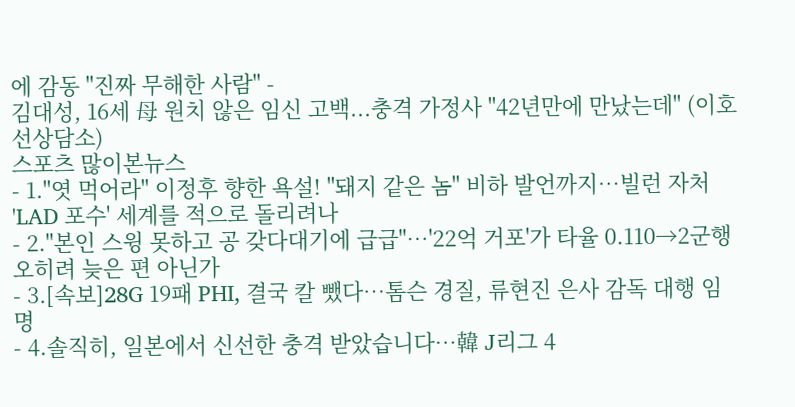에 감동 "진짜 무해한 사람" -
김대성, 16세 母 원치 않은 임신 고백...충격 가정사 "42년만에 만났는데" (이호선상담소)
스포츠 많이본뉴스
- 1."엿 먹어라" 이정후 향한 욕설! "돼지 같은 놈" 비하 발언까지…빌런 자처 'LAD 포수' 세계를 적으로 돌리려나
- 2."본인 스윙 못하고 공 갖다대기에 급급"…'22억 거포'가 타율 0.110→2군행 오히려 늦은 편 아닌가
- 3.[속보]28G 19패 PHI, 결국 칼 뺐다…톰슨 경질, 류현진 은사 감독 대행 임명
- 4.솔직히, 일본에서 신선한 충격 받았습니다…韓 J리그 4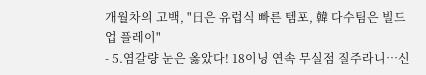개월차의 고백, "日은 유럽식 빠른 템포, 韓 다수팀은 빌드업 플레이"
- 5.염갈량 눈은 옳았다! 18이닝 연속 무실점 질주라니…신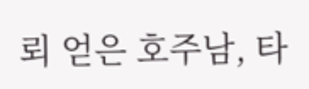뢰 얻은 호주남, 타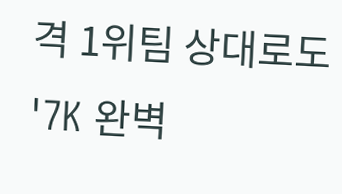격 1위팀 상대로도 '7K 완벽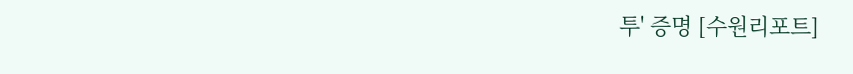투' 증명 [수원리포트]